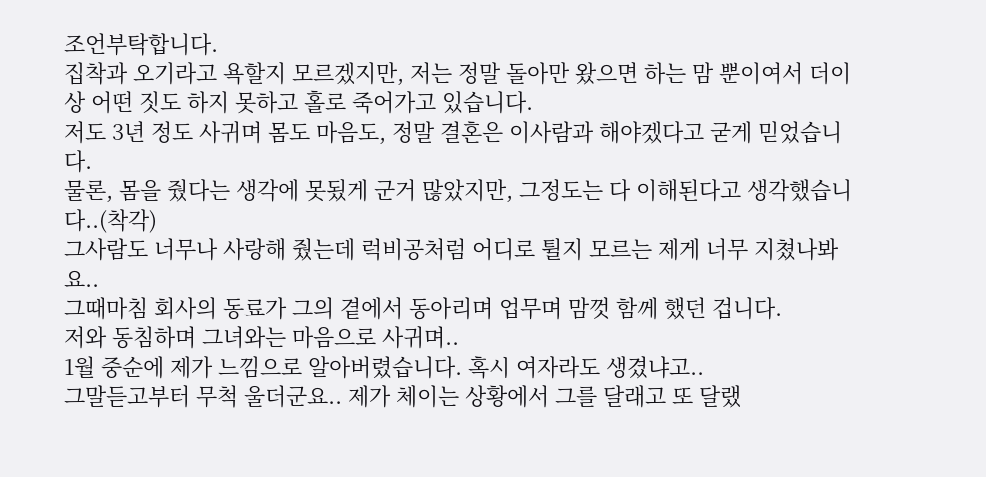조언부탁합니다.
집착과 오기라고 욕할지 모르겠지만, 저는 정말 돌아만 왔으면 하는 맘 뿐이여서 더이상 어떤 짓도 하지 못하고 홀로 죽어가고 있습니다.
저도 3년 정도 사귀며 몸도 마음도, 정말 결혼은 이사람과 해야겠다고 굳게 믿었습니다.
물론, 몸을 줬다는 생각에 못됬게 군거 많았지만, 그정도는 다 이해된다고 생각했습니다..(착각)
그사람도 너무나 사랑해 줬는데 럭비공처럼 어디로 튈지 모르는 제게 너무 지쳤나봐요..
그때마침 회사의 동료가 그의 곁에서 동아리며 업무며 맘껏 함께 했던 겁니다.
저와 동침하며 그녀와는 마음으로 사귀며..
1월 중순에 제가 느낌으로 알아버렸습니다. 혹시 여자라도 생겼냐고..
그말듣고부터 무척 울더군요.. 제가 체이는 상황에서 그를 달래고 또 달랬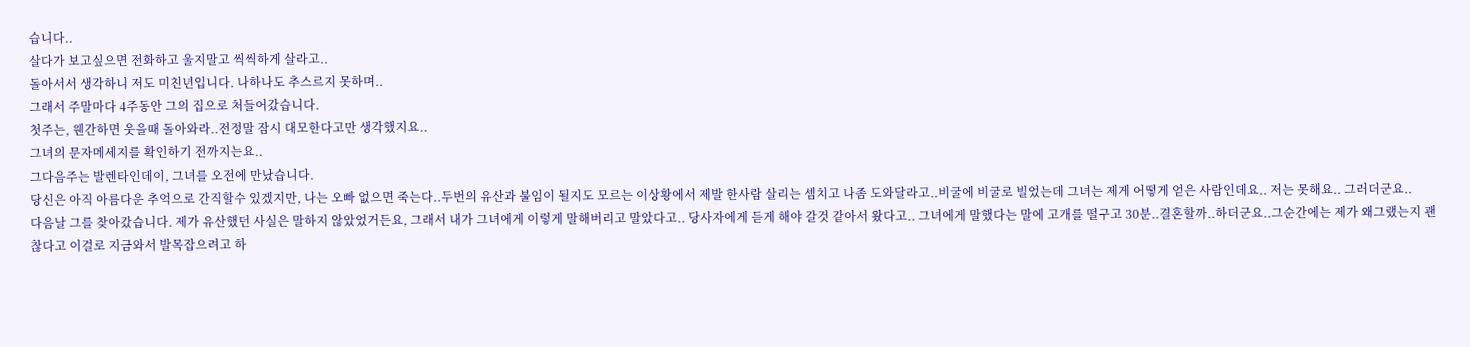습니다..
살다가 보고싶으면 전화하고 울지말고 씩씩하게 살라고..
돌아서서 생각하니 저도 미친년입니다. 나하나도 추스르지 못하며..
그래서 주말마다 4주동안 그의 집으로 처들어갔습니다.
첫주는, 웬간하면 웃을때 돌아와라..전정말 잠시 대모한다고만 생각했지요..
그녀의 문자메세지를 확인하기 전까지는요..
그다음주는 발렌타인데이, 그녀를 오전에 만났습니다.
당신은 아직 아름다운 추억으로 간직할수 있겠지만, 나는 오빠 없으면 죽는다..두번의 유산과 불임이 될지도 모르는 이상황에서 제발 한사람 살리는 셈치고 나좀 도와달라고..비굴에 비굴로 빌었는데 그녀는 제게 어떻게 얻은 사람인데요.. 저는 못해요.. 그러더군요..
다음날 그를 찾아갔습니다. 제가 유산했던 사실은 말하지 않았었거든요, 그래서 내가 그녀에게 이렇게 말해버리고 말았다고.. 당사자에게 듣게 해야 갈것 같아서 왔다고.. 그녀에게 말했다는 말에 고개를 떨구고 30분..결혼할까..하더군요..그순간에는 제가 왜그랬는지 괜찮다고 이걸로 지금와서 발목잡으려고 하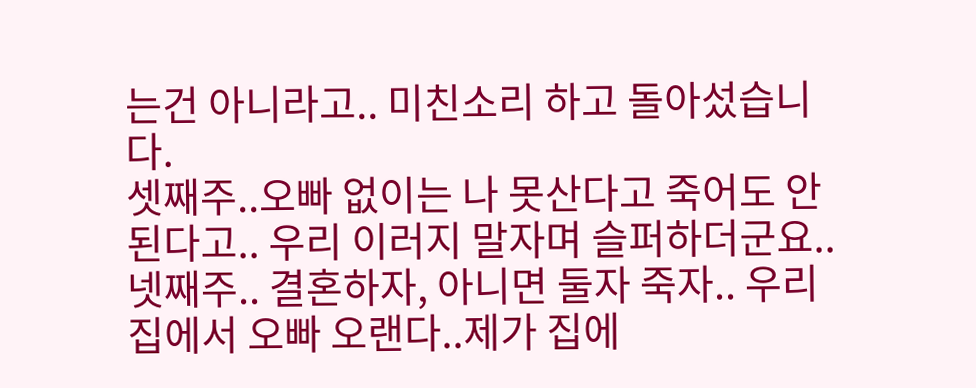는건 아니라고.. 미친소리 하고 돌아섰습니다.
셋째주..오빠 없이는 나 못산다고 죽어도 안된다고.. 우리 이러지 말자며 슬퍼하더군요..
넷째주.. 결혼하자, 아니면 둘자 죽자.. 우리 집에서 오빠 오랜다..제가 집에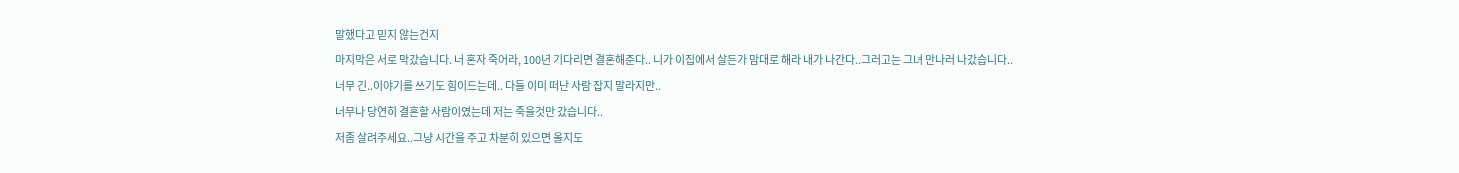말했다고 믿지 않는건지
마지막은 서로 막갔습니다. 너 혼자 죽어라, 100년 기다리면 결혼해준다.. 니가 이집에서 살든가 맘대로 해라 내가 나간다..그러고는 그녀 만나러 나갔습니다..
너무 긴..이야기를 쓰기도 힘이드는데.. 다들 이미 떠난 사람 잡지 말라지만..
너무나 당연히 결혼할 사람이였는데 저는 죽을것만 갔습니다..
저좀 살려주세요..그냥 시간을 주고 차분히 있으면 올지도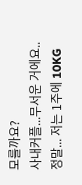모를까요?
사내커플...무서운 거에요.. 정말... 저는 1주에 10KG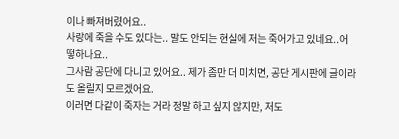이나 빠져버렸어요..
사랑에 죽을 수도 있다는.. 말도 안되는 현실에 저는 죽어가고 있네요..어떻하나요..
그사람 공단에 다니고 있어요.. 제가 좀만 더 미치면, 공단 게시판에 글이라도 올릴지 모르겠어요.
이러면 다같이 죽자는 거라 정말 하고 싶지 않지만, 저도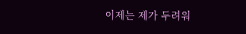이제는 제가 두려워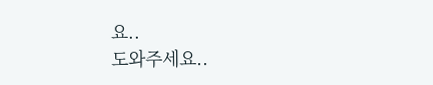요..
도와주세요..